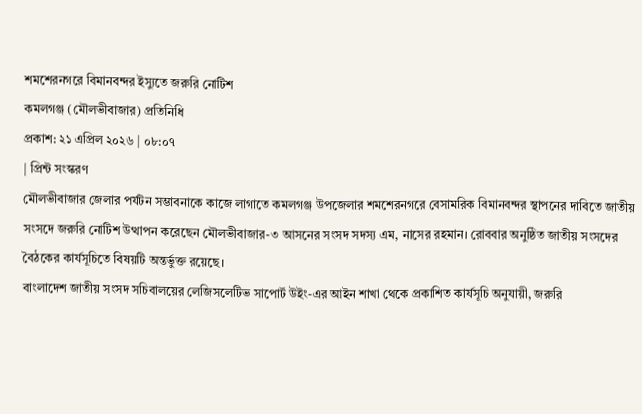শমশেরনগরে বিমানবন্দর ইস্যুতে জরুরি নোটিশ
কমলগঞ্জ (মৌলভীবাজার) প্রতিনিধি
প্রকাশ: ২১ এপ্রিল ২০২৬ | ০৮:০৭
| প্রিন্ট সংস্করণ
মৌলভীবাজার জেলার পর্যটন সম্ভাবনাকে কাজে লাগাতে কমলগঞ্জ উপজেলার শমশেরনগরে বেসামরিক বিমানবন্দর স্থাপনের দাবিতে জাতীয় সংসদে জরুরি নোটিশ উত্থাপন করেছেন মৌলভীবাজার-৩ আসনের সংসদ সদস্য এম, নাসের রহমান। রোববার অনুষ্ঠিত জাতীয় সংসদের বৈঠকের কার্যসূচিতে বিষয়টি অন্তর্ভুক্ত রয়েছে।
বাংলাদেশ জাতীয় সংসদ সচিবালয়ের লেজিসলেটিভ সাপোর্ট উইং-এর আইন শাখা থেকে প্রকাশিত কার্যসূচি অনুযায়ী, জরুরি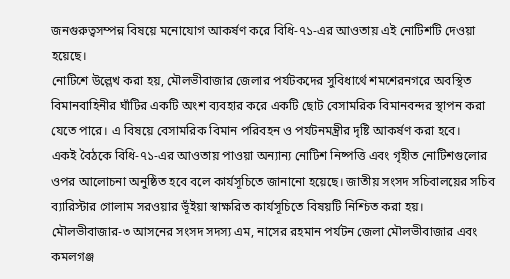জনগুরুত্বসম্পন্ন বিষয়ে মনোযোগ আকর্ষণ করে বিধি-৭১-এর আওতায় এই নোটিশটি দেওয়া হয়েছে।
নোটিশে উল্লেখ করা হয়, মৌলভীবাজার জেলার পর্যটকদের সুবিধার্থে শমশেরনগরে অবস্থিত বিমানবাহিনীর ঘাঁটির একটি অংশ ব্যবহার করে একটি ছোট বেসামরিক বিমানবন্দর স্থাপন করা যেতে পারে। এ বিষয়ে বেসামরিক বিমান পরিবহন ও পর্যটনমন্ত্রীর দৃষ্টি আকর্ষণ করা হবে।
একই বৈঠকে বিধি-৭১-এর আওতায় পাওয়া অন্যান্য নোটিশ নিষ্পত্তি এবং গৃহীত নোটিশগুলোর ওপর আলোচনা অনুষ্ঠিত হবে বলে কার্যসূচিতে জানানো হয়েছে। জাতীয় সংসদ সচিবালয়ের সচিব ব্যারিস্টার গোলাম সরওয়ার ভূঁইয়া স্বাক্ষরিত কার্যসূচিতে বিষয়টি নিশ্চিত করা হয়।
মৌলভীবাজার-৩ আসনের সংসদ সদস্য এম, নাসের রহমান পর্যটন জেলা মৌলভীবাজার এবং কমলগঞ্জ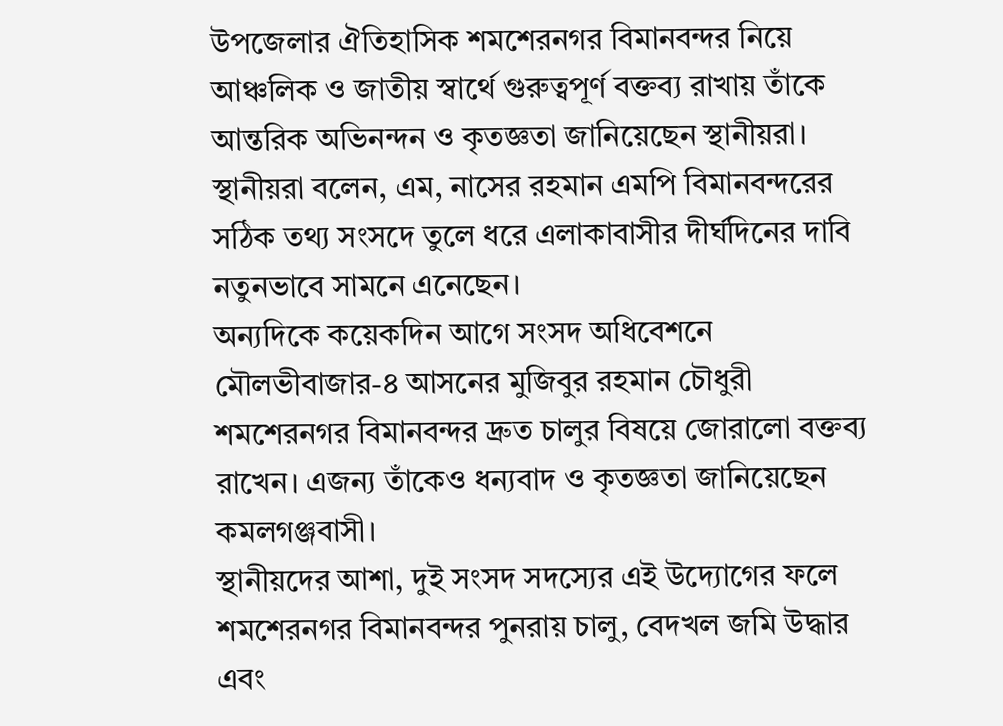উপজেলার ঐতিহাসিক শমশেরনগর বিমানবন্দর নিয়ে আঞ্চলিক ও জাতীয় স্বার্থে গুরুত্বপূর্ণ বক্তব্য রাখায় তাঁকে আন্তরিক অভিনন্দন ও কৃতজ্ঞতা জানিয়েছেন স্থানীয়রা। স্থানীয়রা বলেন, এম, নাসের রহমান এমপি বিমানবন্দরের সঠিক তথ্য সংসদে তুলে ধরে এলাকাবাসীর দীর্ঘদিনের দাবি নতুনভাবে সামনে এনেছেন।
অন্যদিকে কয়েকদিন আগে সংসদ অধিবেশনে মৌলভীবাজার-৪ আসনের মুজিবুর রহমান চৌধুরী শমশেরনগর বিমানবন্দর দ্রুত চালুর বিষয়ে জোরালো বক্তব্য রাখেন। এজন্য তাঁকেও ধন্যবাদ ও কৃতজ্ঞতা জানিয়েছেন কমলগঞ্জবাসী।
স্থানীয়দের আশা, দুই সংসদ সদস্যের এই উদ্যোগের ফলে শমশেরনগর বিমানবন্দর পুনরায় চালু, বেদখল জমি উদ্ধার এবং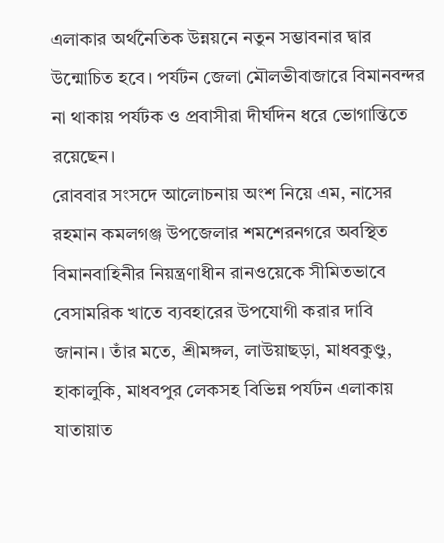এলাকার অর্থনৈতিক উন্নয়নে নতুন সম্ভাবনার দ্বার উন্মোচিত হবে। পর্যটন জেলা মৌলভীবাজারে বিমানবন্দর না থাকায় পর্যটক ও প্রবাসীরা দীর্ঘদিন ধরে ভোগান্তিতে রয়েছেন।
রোববার সংসদে আলোচনায় অংশ নিয়ে এম, নাসের রহমান কমলগঞ্জ উপজেলার শমশেরনগরে অবস্থিত বিমানবাহিনীর নিয়ন্ত্রণাধীন রানওয়েকে সীমিতভাবে বেসামরিক খাতে ব্যবহারের উপযোগী করার দাবি জানান। তাঁর মতে, শ্রীমঙ্গল, লাউয়াছড়া, মাধবকুণ্ডু, হাকালুকি, মাধবপুর লেকসহ বিভিন্ন পর্যটন এলাকায় যাতায়াত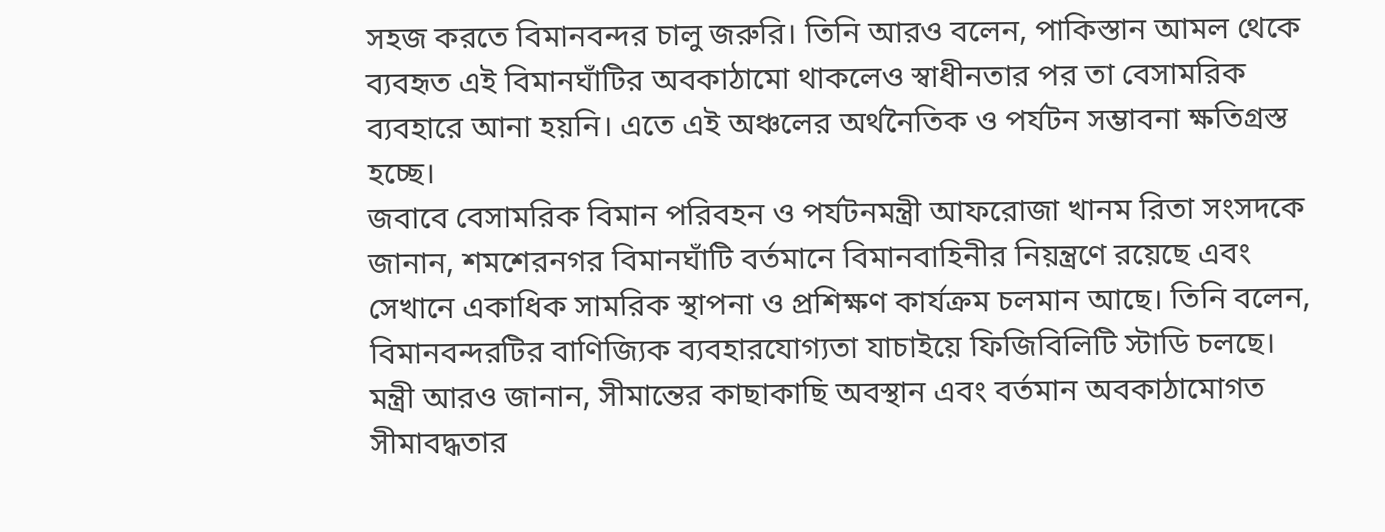সহজ করতে বিমানবন্দর চালু জরুরি। তিনি আরও বলেন, পাকিস্তান আমল থেকে ব্যবহৃত এই বিমানঘাঁটির অবকাঠামো থাকলেও স্বাধীনতার পর তা বেসামরিক ব্যবহারে আনা হয়নি। এতে এই অঞ্চলের অর্থনৈতিক ও পর্যটন সম্ভাবনা ক্ষতিগ্রস্ত হচ্ছে।
জবাবে বেসামরিক বিমান পরিবহন ও পর্যটনমন্ত্রী আফরোজা খানম রিতা সংসদকে জানান, শমশেরনগর বিমানঘাঁটি বর্তমানে বিমানবাহিনীর নিয়ন্ত্রণে রয়েছে এবং সেখানে একাধিক সামরিক স্থাপনা ও প্রশিক্ষণ কার্যক্রম চলমান আছে। তিনি বলেন, বিমানবন্দরটির বাণিজ্যিক ব্যবহারযোগ্যতা যাচাইয়ে ফিজিবিলিটি স্টাডি চলছে।
মন্ত্রী আরও জানান, সীমান্তের কাছাকাছি অবস্থান এবং বর্তমান অবকাঠামোগত সীমাবদ্ধতার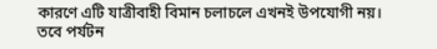কারণে এটি যাত্রীবাহী বিমান চলাচলে এখনই উপযোগী নয়। তবে পর্যটন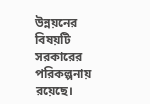উন্নয়নের বিষয়টি সরকারের পরিকল্পনায় রয়েছে।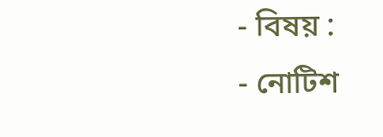- বিষয় :
- নোটিশ